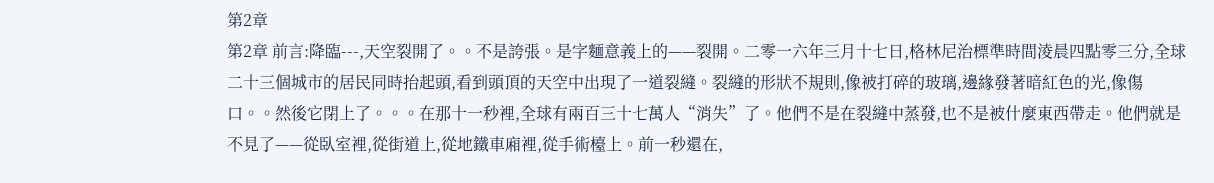第2章
第2章 前言:降臨---,天空裂開了。。不是誇張。是字麵意義上的——裂開。二零一六年三月十七日,格林尼治標準時間淩晨四點零三分,全球二十三個城市的居民同時抬起頭,看到頭頂的天空中出現了一道裂縫。裂縫的形狀不規則,像被打碎的玻璃,邊緣發著暗紅色的光,像傷口。。然後它閉上了。。。在那十一秒裡,全球有兩百三十七萬人“消失”了。他們不是在裂縫中蒸發,也不是被什麼東西帶走。他們就是不見了——從臥室裡,從街道上,從地鐵車廂裡,從手術檯上。前一秒還在,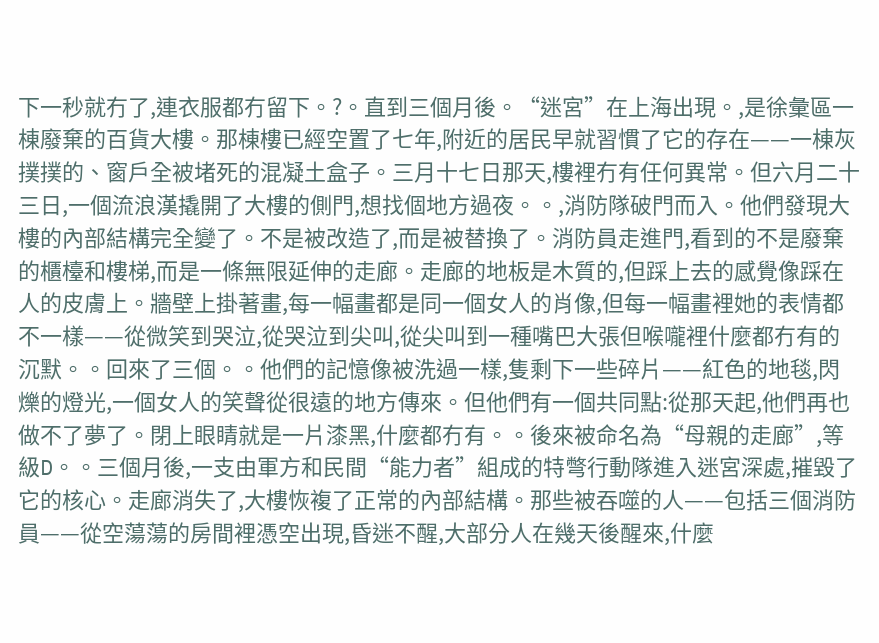下一秒就冇了,連衣服都冇留下。?。直到三個月後。“迷宮”在上海出現。,是徐彙區一棟廢棄的百貨大樓。那棟樓已經空置了七年,附近的居民早就習慣了它的存在——一棟灰撲撲的、窗戶全被堵死的混凝土盒子。三月十七日那天,樓裡冇有任何異常。但六月二十三日,一個流浪漢撬開了大樓的側門,想找個地方過夜。。,消防隊破門而入。他們發現大樓的內部結構完全變了。不是被改造了,而是被替換了。消防員走進門,看到的不是廢棄的櫃檯和樓梯,而是一條無限延伸的走廊。走廊的地板是木質的,但踩上去的感覺像踩在人的皮膚上。牆壁上掛著畫,每一幅畫都是同一個女人的肖像,但每一幅畫裡她的表情都不一樣——從微笑到哭泣,從哭泣到尖叫,從尖叫到一種嘴巴大張但喉嚨裡什麼都冇有的沉默。。回來了三個。。他們的記憶像被洗過一樣,隻剩下一些碎片——紅色的地毯,閃爍的燈光,一個女人的笑聲從很遠的地方傳來。但他們有一個共同點:從那天起,他們再也做不了夢了。閉上眼睛就是一片漆黑,什麼都冇有。。後來被命名為“母親的走廊”,等級D。。三個月後,一支由軍方和民間“能力者”組成的特彆行動隊進入迷宮深處,摧毀了它的核心。走廊消失了,大樓恢複了正常的內部結構。那些被吞噬的人——包括三個消防員——從空蕩蕩的房間裡憑空出現,昏迷不醒,大部分人在幾天後醒來,什麼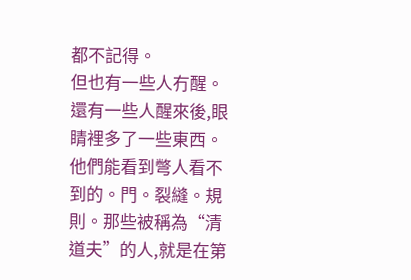都不記得。
但也有一些人冇醒。
還有一些人醒來後,眼睛裡多了一些東西。
他們能看到彆人看不到的。門。裂縫。規則。那些被稱為“清道夫”的人,就是在第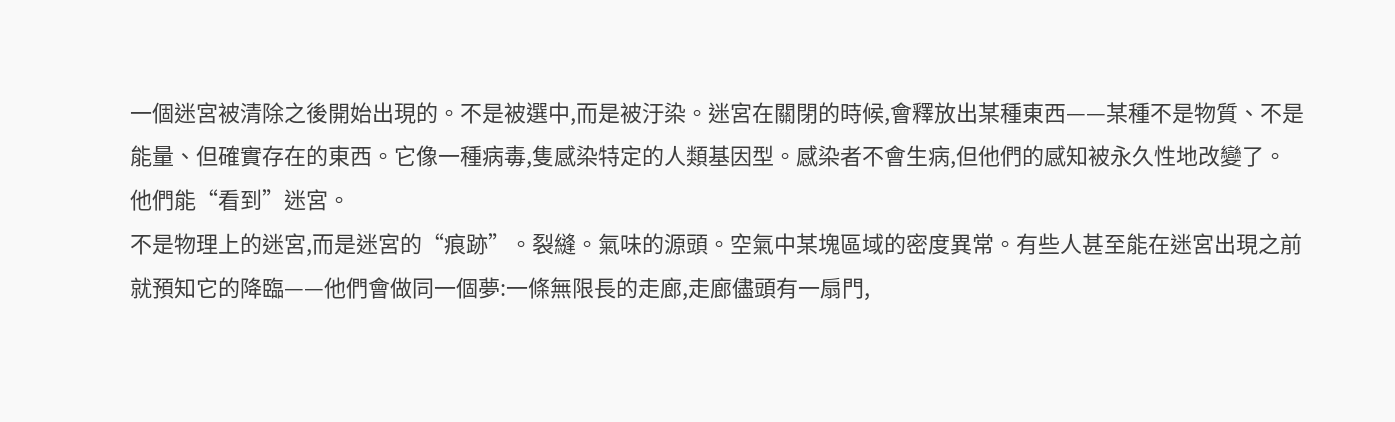一個迷宮被清除之後開始出現的。不是被選中,而是被汙染。迷宮在關閉的時候,會釋放出某種東西——某種不是物質、不是能量、但確實存在的東西。它像一種病毒,隻感染特定的人類基因型。感染者不會生病,但他們的感知被永久性地改變了。
他們能“看到”迷宮。
不是物理上的迷宮,而是迷宮的“痕跡”。裂縫。氣味的源頭。空氣中某塊區域的密度異常。有些人甚至能在迷宮出現之前就預知它的降臨——他們會做同一個夢:一條無限長的走廊,走廊儘頭有一扇門,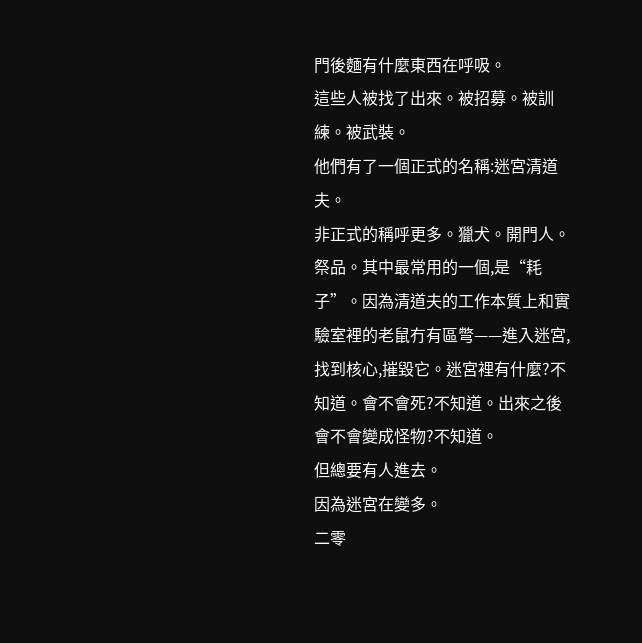門後麵有什麼東西在呼吸。
這些人被找了出來。被招募。被訓練。被武裝。
他們有了一個正式的名稱:迷宮清道夫。
非正式的稱呼更多。獵犬。開門人。祭品。其中最常用的一個,是“耗子”。因為清道夫的工作本質上和實驗室裡的老鼠冇有區彆——進入迷宮,找到核心,摧毀它。迷宮裡有什麼?不知道。會不會死?不知道。出來之後會不會變成怪物?不知道。
但總要有人進去。
因為迷宮在變多。
二零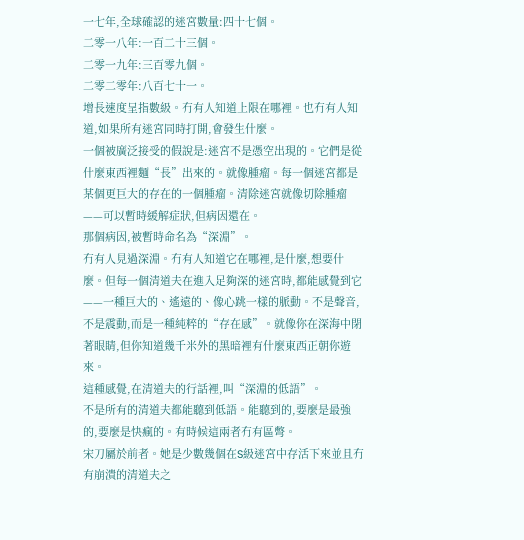一七年,全球確認的迷宮數量:四十七個。
二零一八年:一百二十三個。
二零一九年:三百零九個。
二零二零年:八百七十一。
增長速度呈指數級。冇有人知道上限在哪裡。也冇有人知道,如果所有迷宮同時打開,會發生什麼。
一個被廣泛接受的假說是:迷宮不是憑空出現的。它們是從什麼東西裡麵“長”出來的。就像腫瘤。每一個迷宮都是某個更巨大的存在的一個腫瘤。清除迷宮就像切除腫瘤——可以暫時緩解症狀,但病因還在。
那個病因,被暫時命名為“深淵”。
冇有人見過深淵。冇有人知道它在哪裡,是什麼,想要什麼。但每一個清道夫在進入足夠深的迷宮時,都能感覺到它——一種巨大的、遙遠的、像心跳一樣的脈動。不是聲音,不是震動,而是一種純粹的“存在感”。就像你在深海中閉著眼睛,但你知道幾千米外的黑暗裡有什麼東西正朝你遊來。
這種感覺,在清道夫的行話裡,叫“深淵的低語”。
不是所有的清道夫都能聽到低語。能聽到的,要麼是最強的,要麼是快瘋的。有時候這兩者冇有區彆。
宋刀屬於前者。她是少數幾個在S級迷宮中存活下來並且冇有崩潰的清道夫之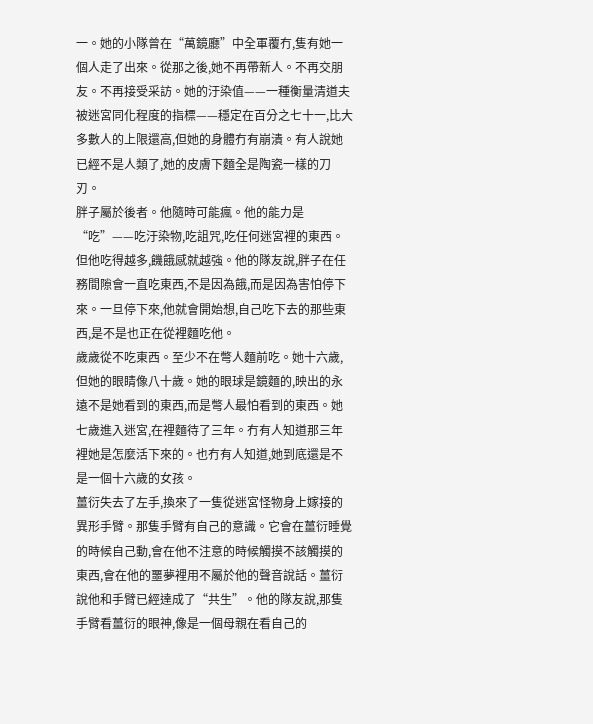一。她的小隊曾在“萬鏡廳”中全軍覆冇,隻有她一個人走了出來。從那之後,她不再帶新人。不再交朋友。不再接受采訪。她的汙染值——一種衡量清道夫被迷宮同化程度的指標——穩定在百分之七十一,比大多數人的上限還高,但她的身體冇有崩潰。有人說她已經不是人類了,她的皮膚下麵全是陶瓷一樣的刀刃。
胖子屬於後者。他隨時可能瘋。他的能力是“吃”——吃汙染物,吃詛咒,吃任何迷宮裡的東西。但他吃得越多,饑餓感就越強。他的隊友說,胖子在任務間隙會一直吃東西,不是因為餓,而是因為害怕停下來。一旦停下來,他就會開始想,自己吃下去的那些東西,是不是也正在從裡麵吃他。
歲歲從不吃東西。至少不在彆人麵前吃。她十六歲,但她的眼睛像八十歲。她的眼球是鏡麵的,映出的永遠不是她看到的東西,而是彆人最怕看到的東西。她七歲進入迷宮,在裡麵待了三年。冇有人知道那三年裡她是怎麼活下來的。也冇有人知道,她到底還是不是一個十六歲的女孩。
薑衍失去了左手,換來了一隻從迷宮怪物身上嫁接的異形手臂。那隻手臂有自己的意識。它會在薑衍睡覺的時候自己動,會在他不注意的時候觸摸不該觸摸的東西,會在他的噩夢裡用不屬於他的聲音說話。薑衍說他和手臂已經達成了“共生”。他的隊友說,那隻手臂看薑衍的眼神,像是一個母親在看自己的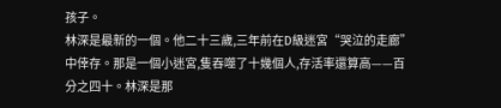孩子。
林深是最新的一個。他二十三歲,三年前在D級迷宮“哭泣的走廊”中倖存。那是一個小迷宮,隻吞噬了十幾個人,存活率還算高——百分之四十。林深是那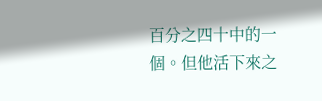百分之四十中的一個。但他活下來之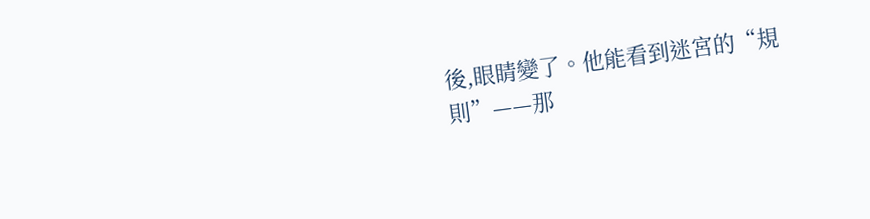後,眼睛變了。他能看到迷宮的“規則”——那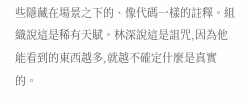些隱藏在場景之下的、像代碼一樣的註釋。組織說這是稀有天賦。林深說這是詛咒,因為他能看到的東西越多,就越不確定什麼是真實的。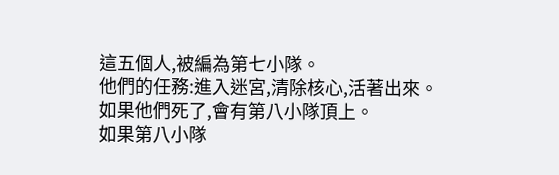這五個人,被編為第七小隊。
他們的任務:進入迷宮,清除核心,活著出來。
如果他們死了,會有第八小隊頂上。
如果第八小隊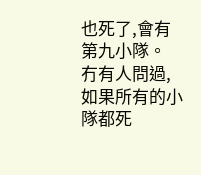也死了,會有第九小隊。
冇有人問過,如果所有的小隊都死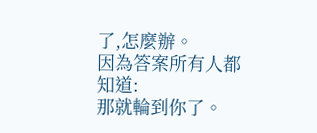了,怎麼辦。
因為答案所有人都知道:
那就輪到你了。